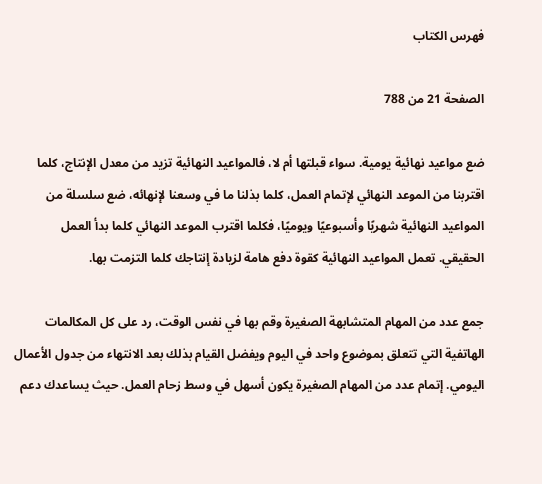فهرس الكتاب

الصفحة 21 من 788

ضع مواعيد نهائية يومية. سواء قبلتها أم لا، فالمواعيد النهائية تزيد من معدل الإنتاج، كلما اقتربنا من الموعد النهائي لإتمام العمل، كلما بذلنا ما في وسعنا لإنهائه، ضع سلسلة من المواعيد النهائية شهريًا وأسبوعيًا ويوميًا، فكلما اقترب الموعد النهائي كلما بدأ العمل الحقيقي. تعمل المواعيد النهائية كقوة دفع هامة لزيادة إنتاجك كلما التزمت بها.

جمع عدد من المهام المتشابهة الصغيرة وقم بها في نفس الوقت، رد على كل المكالمات الهاتفية التي تتعلق بموضوع واحد في اليوم ويفضل القيام بذلك بعد الانتهاء من جدول الأعمال اليومي. إتمام عدد من المهام الصغيرة يكون أسهل في وسط زحام العمل. حيث يساعدك دعم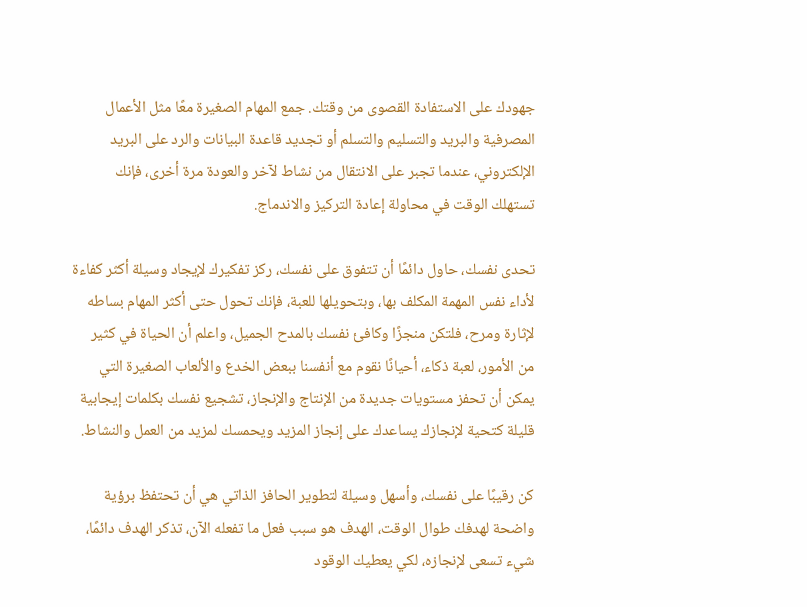جهودك على الاستفادة القصوى من وقتك. جمع المهام الصغيرة معًا مثل الأعمال المصرفية والبريد والتسليم والتسلم أو تجديد قاعدة البيانات والرد على البريد الإلكتروني، عندما تجبر على الانتقال من نشاط لآخر والعودة مرة أخرى، فإنك تستهلك الوقت في محاولة إعادة التركيز والاندماج.

تحدى نفسك، حاول دائمًا أن تتفوق على نفسك، ركز تفكيرك لإيجاد وسيلة أكثر كفاءة لأداء نفس المهمة المكلف بها، وبتحويلها للعبة، فإنك تحول حتى أكثر المهام بساطه لإثارة ومرح، فلتكن منجزًا وكافئ نفسك بالمدح الجميل، واعلم أن الحياة في كثير من الأمور، لعبة ذكاء، أحيانًا نقوم مع أنفسنا ببعض الخدع والألعاب الصغيرة التي يمكن أن تحفز مستويات جديدة من الإنتاج والإنجاز، تشجيع نفسك بكلمات إيجابية قليلة كتحية لإنجازك يساعدك على إنجاز المزيد ويحمسك لمزيد من العمل والنشاط.

كن رقيبًا على نفسك، وأسهل وسيلة لتطوير الحافز الذاتي هي أن تحتفظ برؤية واضحة لهدفك طوال الوقت، الهدف هو سبب فعل ما تفعله الآن، تذكر الهدف دائمًا، شيء تسعى لإنجازه، لكي يعطيك الوقود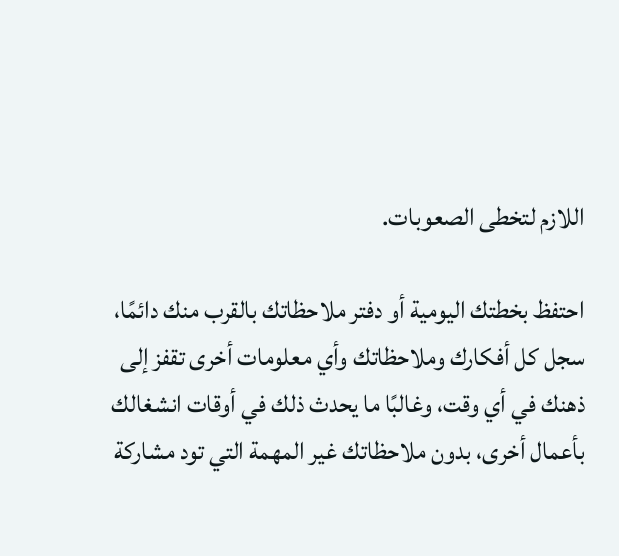اللازم لتخطى الصعوبات.

احتفظ بخطتك اليومية أو دفتر ملاحظاتك بالقرب منك دائمًا، سجل كل أفكارك وملاحظاتك وأي معلومات أخرى تقفز إلى ذهنك في أي وقت، وغالبًا ما يحدث ذلك في أوقات انشغالك بأعمال أخرى، بدون ملاحظاتك غير المهمة التي تود مشاركة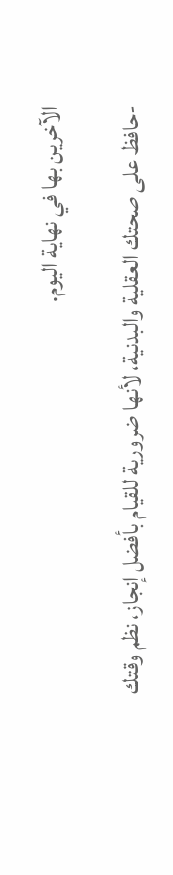الآخرين بها في نهاية اليوم.

-حافظ على صحتك العقلية والبدنية، لأنها ضرورية للقيام بأفضل إنجاز، نظم وقتك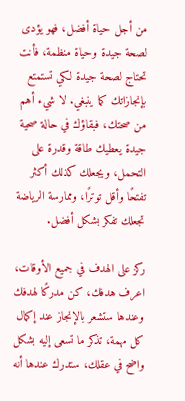من أجل حياة أفضل، فهو يؤدى لصحة جيدة وحياة منظمة، فأنت تحتاج لصحة جيدة لكي تستمتع بإنجازاتك كما ينبغي. لا شيء أهم من صحتك، فبقاؤك في حالة صحية جيدة يعطيك طاقة وقدرة على التحمل، ويجعلك كذلك أكثر تفتحًا وأقل توترًا، وممارسة الرياضة تجعلك تفكر بشكل أفضل.

ركز على الهدف في جميع الأوقات، اعرف هدفك، كن مدركًا لهدفك وعندها ستشعر بالإنجاز عند إكمال كل مهمة، تذكر ما تسعى إليه بشكل واضح في عقلك، ستدرك عندها أنه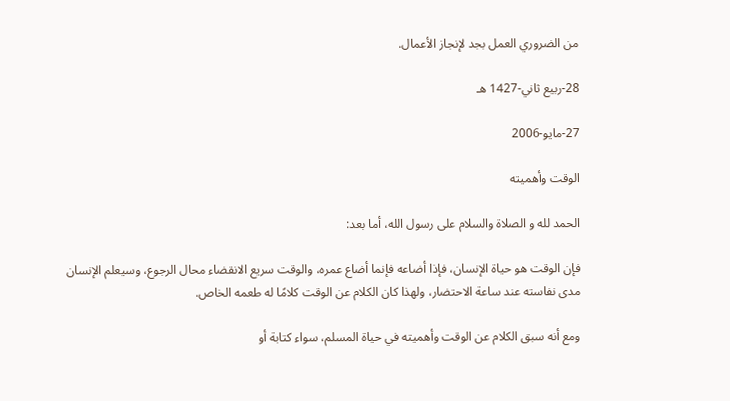من الضروري العمل بجد لإنجاز الأعمال.

28-ربيع ثاني-1427 هـ

27-مايو-2006

الوقت وأهميته

الحمد لله و الصلاة والسلام على رسول الله، أما بعد:

فإن الوقت هو حياة الإنسان، فإذا أضاعه فإنما أضاع عمره، والوقت سريع الانقضاء محال الرجوع، وسيعلم الإنسان مدى نفاسته عند ساعة الاحتضار، ولهذا كان الكلام عن الوقت كلامًا له طعمه الخاص.

ومع أنه سبق الكلام عن الوقت وأهميته في حياة المسلم، سواء كتابة أو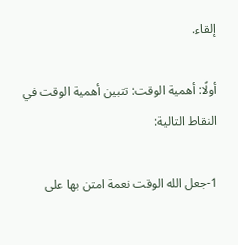إلقاء.

أولًا: أهمية الوقت: تتبين أهمية الوقت في النقاط التالية:

1-جعل الله الوقت نعمة امتن بها على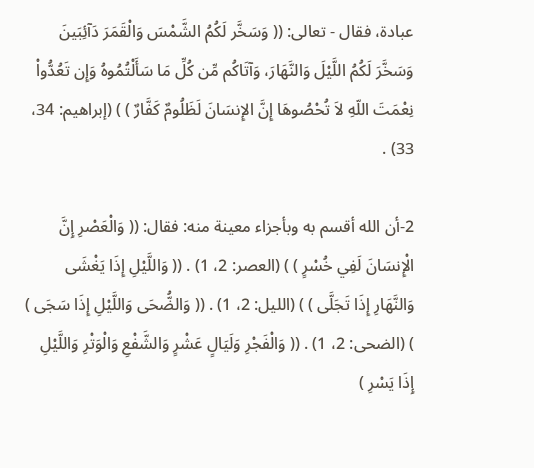عبادة، فقال - تعالى: (( وَسَخَّر لَكُمُ الشَّمْسَ وَالْقَمَرَ دَآئِبَينَ وَسَخَّرَ لَكُمُ اللَّيْلَ وَالنَّهَارَ، وَآتَاكُم مِّن كُلِّ مَا سَأَلْتُمُوهُ وَإِن تَعُدُّواْ نِعْمَتَ اللّهِ لاَ تُحْصُوهَا إِنَّ الإِنسَانَ لَظَلُومٌ كَفَّارٌ ) ) (إبراهيم: 34، 33) .

2-أن الله أقسم به وبأجزاء معينة منه: فقال: (( وَالْعَصْرِ إِنَّ الْإِنسَانَ لَفِي خُسْرٍ ) ) (العصر: 2، 1) . (( وَاللَّيْلِ إِذَا يَغْشَى وَالنَّهَارِ إِذَا تَجَلَّى ) ) (الليل: 2، 1) . (( وَالضُّحَى وَاللَّيْلِ إِذَا سَجَى ) ) (الضحى: 2، 1) . (( وَالْفَجْرِ وَلَيَالٍ عَشْرٍ وَالشَّفْعِ وَالْوَتْرِ وَاللَّيْلِ إِذَا يَسْرِ )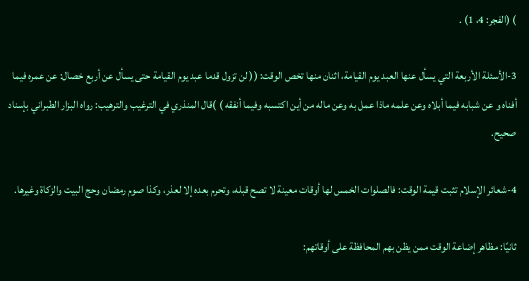) (الفجر: 4، 1) .

3-الأسئلة الأربعة التي يسأل عنها العبد يوم القيامة، اثنان منها تخص الوقت: (( لن تزول قدما عبد يوم القيامة حتى يسأل عن أربع خصال: عن عمره فيما أفناه و عن شبابه فيما أبلاه وعن علمه ماذا عمل به وعن ماله من أين اكتسبه وفيما أنفقه ) )قال المنذري في الترغيب والترهيب: رواه البزار الطبراني بإسناد صحيح.

4-شعائر الإسلام تثبت قيمة الوقت: فالصلوات الخمس لها أوقات معينة لا تصح قبله، وتحرم بعده إلا لعذر، وكذا صوم رمضان وحج البيت والزكاة وغيرها.

ثانيًا: مظاهر إضاعة الوقت ممن يظن بهم المحافظة على أوقاتهم: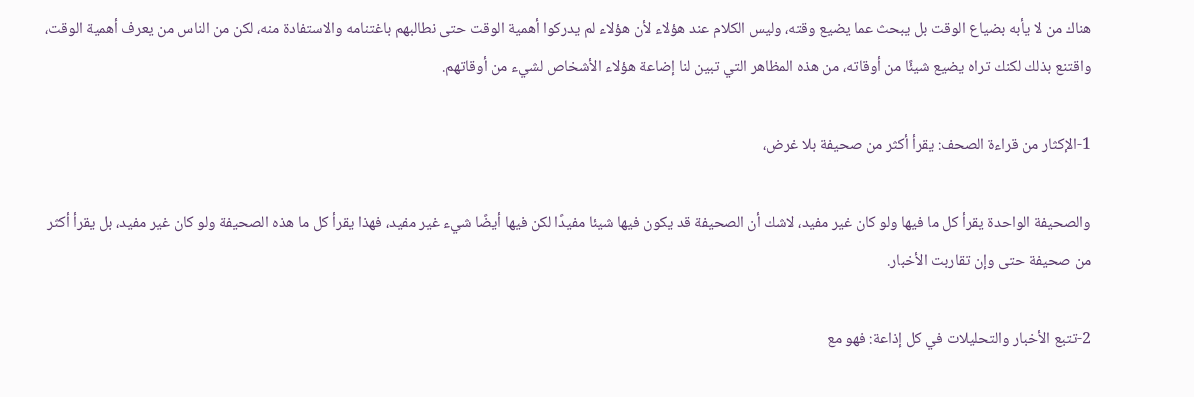هناك من لا يأبه بضياع الوقت بل يبحث عما يضيع وقته، وليس الكلام عند هؤلاء لأن هؤلاء لم يدركوا أهمية الوقت حتى نطالبهم باغتنامه والاستفادة منه، لكن من الناس من يعرف أهمية الوقت، واقتنع بذلك لكنك تراه يضيع شيئًا من أوقاته، من هذه المظاهر التي تبين لنا إضاعة هؤلاء الأشخاص لشيء من أوقاتهم.

1-الإكثار من قراءة الصحف: يقرأ أكثر من صحيفة بلا غرض،

والصحيفة الواحدة يقرأ كل ما فيها ولو كان غير مفيد، لاشك أن الصحيفة قد يكون فيها شيئا مفيدًا لكن فيها أيضًا شيء غير مفيد، فهذا يقرأ كل ما هذه الصحيفة ولو كان غير مفيد، بل يقرأ أكثر من صحيفة حتى وإن تقاربت الأخبار.

2-تتبع الأخبار والتحليلات في كل إذاعة: فهو مع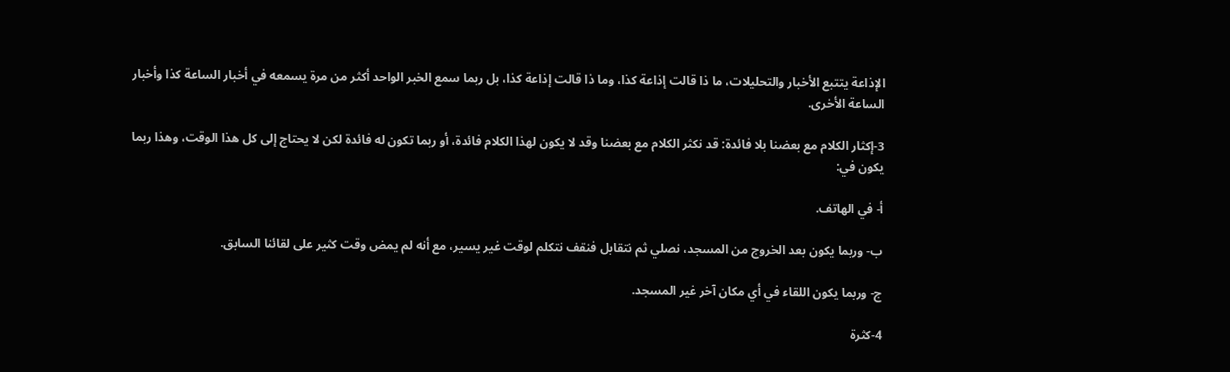الإذاعة يتتبع الأخبار والتحليلات، ما ذا قالت إذاعة كذا، وما ذا قالت إذاعة كذا، بل ربما سمع الخبر الواحد أكثر من مرة يسمعه في أخبار الساعة كذا وأخبار الساعة الأخرى.

3-إكثار الكلام مع بعضنا بلا فائدة: قد نكثر الكلام مع بعضنا وقد لا يكون لهذا الكلام فائدة، أو ربما تكون له فائدة لكن لا يحتاج إلى كل هذا الوقت، وهذا ربما يكون في:

أ- في الهاتف.

ب- وربما يكون بعد الخروج من المسجد، نصلي ثم نتقابل فنقف نتكلم لوقت غير يسير، مع أنه لم يمض وقت كثير على لقائنا السابق.

ج- وربما يكون اللقاء في أي مكان آخر غير المسجد.

4-كثرة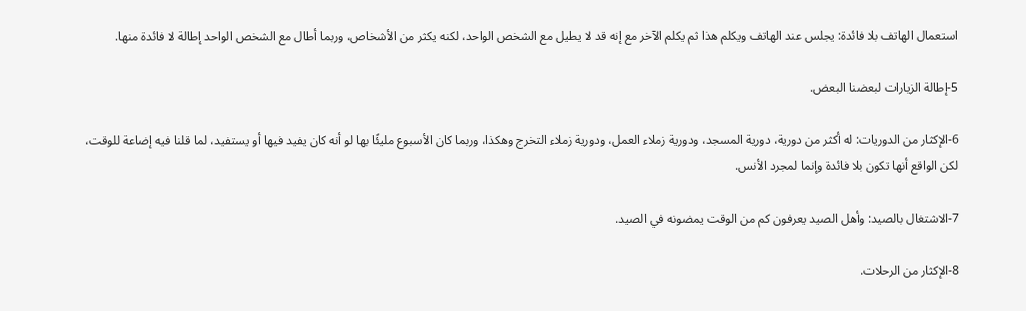استعمال الهاتف بلا فائدة: يجلس عند الهاتف ويكلم هذا ثم يكلم الآخر مع إنه قد لا يطيل مع الشخص الواحد، لكنه يكثر من الأشخاص، وربما أطال مع الشخص الواحد إطالة لا فائدة منها.

5-إطالة الزيارات لبعضنا البعض.

6-الإكثار من الدوريات: له أكثر من دورية، دورية المسجد، ودورية زملاء العمل، ودورية زملاء التخرج وهكذا، وربما كان الأسبوع مليئًا بها لو أنه كان يفيد فيها أو يستفيد، لما قلنا فيه إضاعة للوقت، لكن الواقع أنها تكون بلا فائدة وإنما لمجرد الأنس.

7-الاشتغال بالصيد: وأهل الصيد يعرفون كم من الوقت يمضونه في الصيد.

8-الإكثار من الرحلات.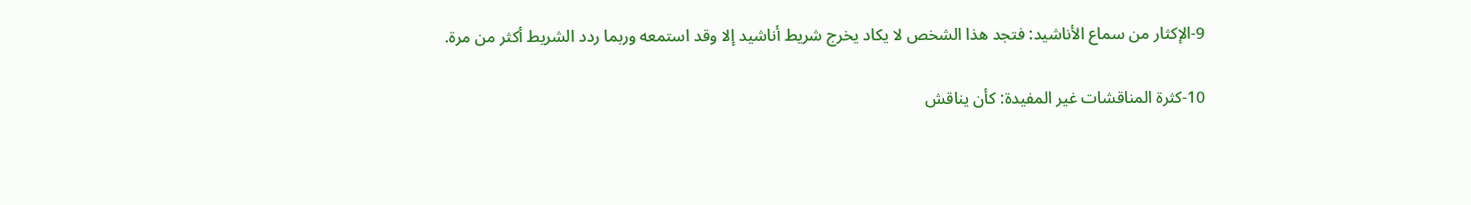9-الإكثار من سماع الأناشيد: فتجد هذا الشخص لا يكاد يخرج شريط أناشيد إلا وقد استمعه وربما ردد الشريط أكثر من مرة.

10-كثرة المناقشات غير المفيدة: كأن يناقش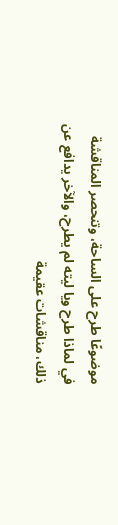موضوعًا طرح على الساحة، وتنحصر المناقشة في لماذا طرح ويا ليته لم يطرح، والآخر يدافع عن ذلك، مناقشات عقيمة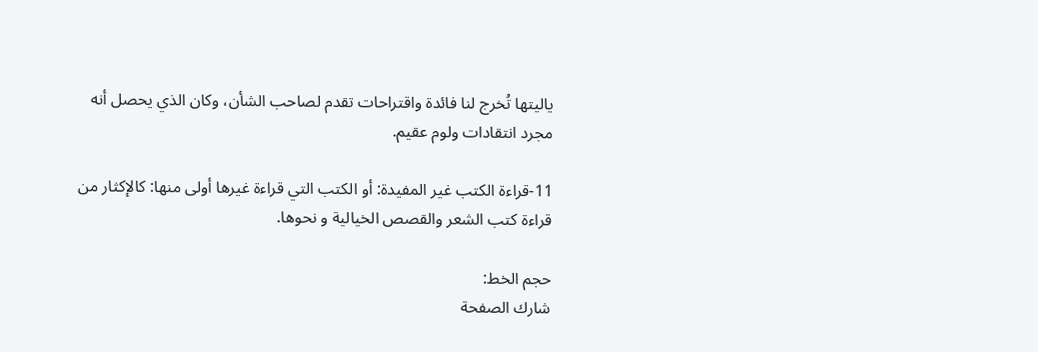ياليتها تُخرج لنا فائدة واقتراحات تقدم لصاحب الشأن، وكان الذي يحصل أنه مجرد انتقادات ولوم عقيم.

11-قراءة الكتب غير المفيدة: أو الكتب التي قراءة غيرها أولى منها: كالإكثار من قراءة كتب الشعر والقصص الخيالية و نحوها.

حجم الخط:
شارك الصفحة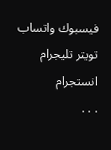فيسبوك واتساب تويتر تليجرام انستجرام
. . .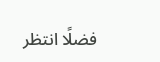فضلًا انتظر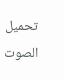تحميل الصوت